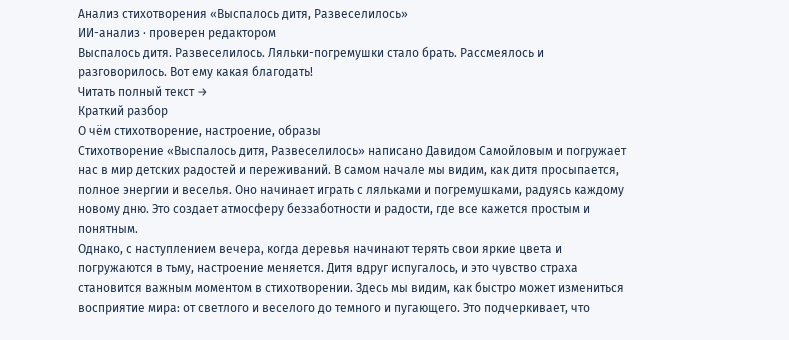Анализ стихотворения «Выспалось дитя, Развеселилось»
ИИ-анализ · проверен редактором
Выспалось дитя. Развеселилось. Ляльки-погремушки стало брать. Рассмеялось и разговорилось. Вот ему какая благодать!
Читать полный текст →
Краткий разбор
О чём стихотворение, настроение, образы
Стихотворение «Выспалось дитя, Развеселилось» написано Давидом Самойловым и погружает нас в мир детских радостей и переживаний. В самом начале мы видим, как дитя просыпается, полное энергии и веселья. Оно начинает играть с ляльками и погремушками, радуясь каждому новому дню. Это создает атмосферу беззаботности и радости, где все кажется простым и понятным.
Однако, с наступлением вечера, когда деревья начинают терять свои яркие цвета и погружаются в тьму, настроение меняется. Дитя вдруг испугалось, и это чувство страха становится важным моментом в стихотворении. Здесь мы видим, как быстро может измениться восприятие мира: от светлого и веселого до темного и пугающего. Это подчеркивает, что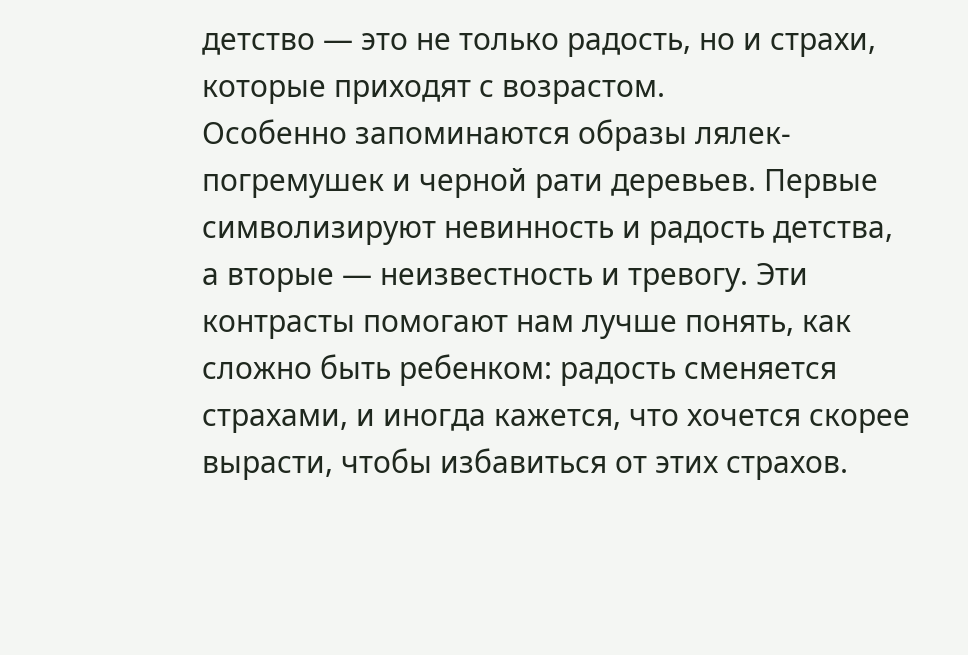детство — это не только радость, но и страхи, которые приходят с возрастом.
Особенно запоминаются образы лялек-погремушек и черной рати деревьев. Первые символизируют невинность и радость детства, а вторые — неизвестность и тревогу. Эти контрасты помогают нам лучше понять, как сложно быть ребенком: радость сменяется страхами, и иногда кажется, что хочется скорее вырасти, чтобы избавиться от этих страхов.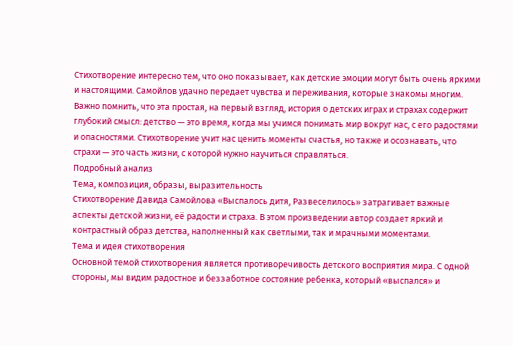Стихотворение интересно тем, что оно показывает, как детские эмоции могут быть очень яркими и настоящими. Самойлов удачно передает чувства и переживания, которые знакомы многим. Важно помнить, что эта простая, на первый взгляд, история о детских играх и страхах содержит глубокий смысл: детство — это время, когда мы учимся понимать мир вокруг нас, с его радостями и опасностями. Стихотворение учит нас ценить моменты счастья, но также и осознавать, что страхи — это часть жизни, с которой нужно научиться справляться.
Подробный анализ
Тема, композиция, образы, выразительность
Стихотворение Давида Самойлова «Выспалось дитя, Развеселилось» затрагивает важные аспекты детской жизни, её радости и страха. В этом произведении автор создает яркий и контрастный образ детства, наполненный как светлыми, так и мрачными моментами.
Тема и идея стихотворения
Основной темой стихотворения является противоречивость детского восприятия мира. С одной стороны, мы видим радостное и беззаботное состояние ребенка, который «выспался» и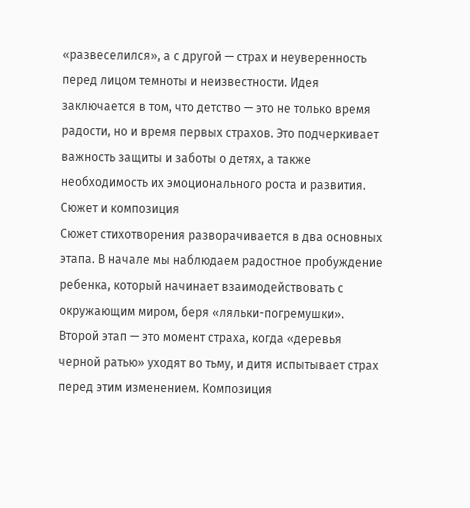«развеселился», а с другой — страх и неуверенность перед лицом темноты и неизвестности. Идея заключается в том, что детство — это не только время радости, но и время первых страхов. Это подчеркивает важность защиты и заботы о детях, а также необходимость их эмоционального роста и развития.
Сюжет и композиция
Сюжет стихотворения разворачивается в два основных этапа. В начале мы наблюдаем радостное пробуждение ребенка, который начинает взаимодействовать с окружающим миром, беря «ляльки-погремушки». Второй этап — это момент страха, когда «деревья черной ратью» уходят во тьму, и дитя испытывает страх перед этим изменением. Композиция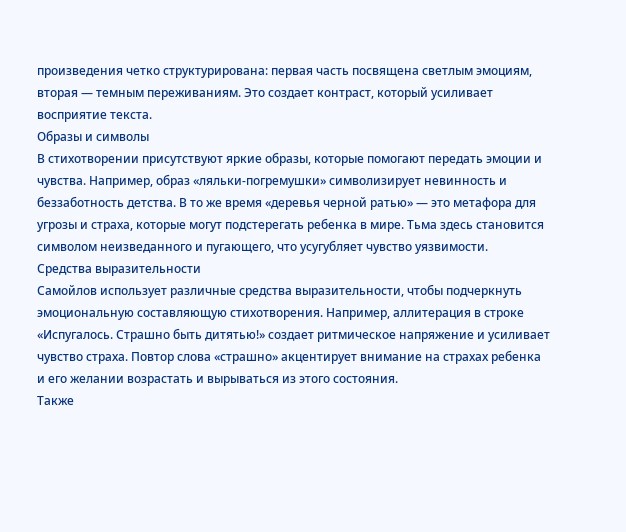произведения четко структурирована: первая часть посвящена светлым эмоциям, вторая — темным переживаниям. Это создает контраст, который усиливает восприятие текста.
Образы и символы
В стихотворении присутствуют яркие образы, которые помогают передать эмоции и чувства. Например, образ «ляльки-погремушки» символизирует невинность и беззаботность детства. В то же время «деревья черной ратью» — это метафора для угрозы и страха, которые могут подстерегать ребенка в мире. Тьма здесь становится символом неизведанного и пугающего, что усугубляет чувство уязвимости.
Средства выразительности
Самойлов использует различные средства выразительности, чтобы подчеркнуть эмоциональную составляющую стихотворения. Например, аллитерация в строке «Испугалось. Страшно быть дитятью!» создает ритмическое напряжение и усиливает чувство страха. Повтор слова «страшно» акцентирует внимание на страхах ребенка и его желании возрастать и вырываться из этого состояния.
Также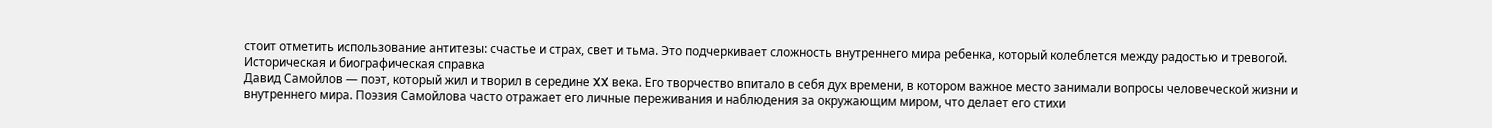стоит отметить использование антитезы: счастье и страх, свет и тьма. Это подчеркивает сложность внутреннего мира ребенка, который колеблется между радостью и тревогой.
Историческая и биографическая справка
Давид Самойлов — поэт, который жил и творил в середине XX века. Его творчество впитало в себя дух времени, в котором важное место занимали вопросы человеческой жизни и внутреннего мира. Поэзия Самойлова часто отражает его личные переживания и наблюдения за окружающим миром, что делает его стихи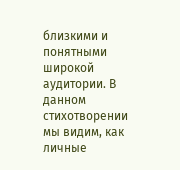близкими и понятными широкой аудитории. В данном стихотворении мы видим, как личные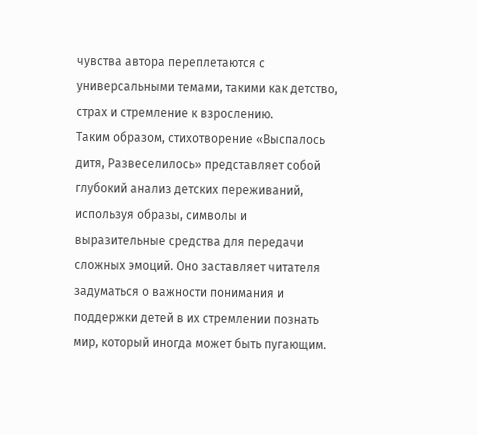чувства автора переплетаются с универсальными темами, такими как детство, страх и стремление к взрослению.
Таким образом, стихотворение «Выспалось дитя, Развеселилось» представляет собой глубокий анализ детских переживаний, используя образы, символы и выразительные средства для передачи сложных эмоций. Оно заставляет читателя задуматься о важности понимания и поддержки детей в их стремлении познать мир, который иногда может быть пугающим.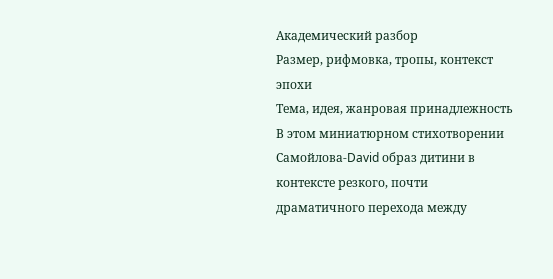Академический разбор
Размер, рифмовка, тропы, контекст эпохи
Тема, идея, жанровая принадлежность
В этом миниатюрном стихотворении Самойлова-David образ дитини в контексте резкого, почти драматичного перехода между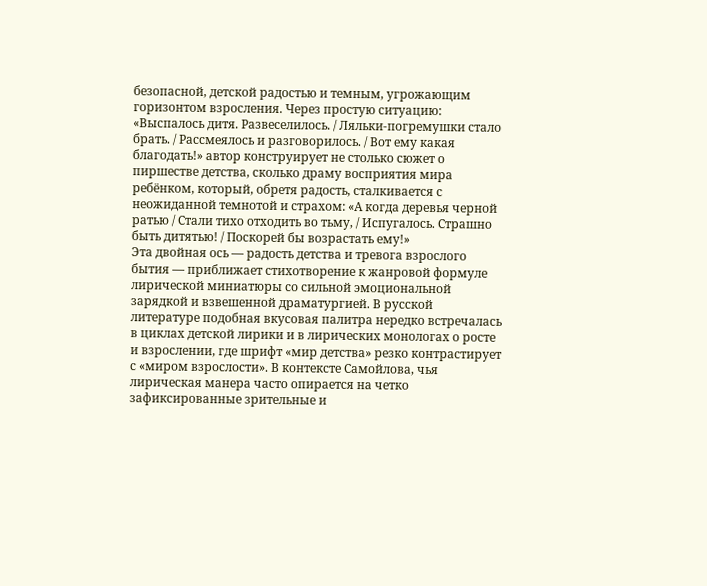безопасной, детской радостью и темным, угрожающим горизонтом взросления. Через простую ситуацию: «Выспалось дитя. Развеселилось. / Ляльки-погремушки стало брать. / Рассмеялось и разговорилось. / Вот ему какая благодать!» автор конструирует не столько сюжет о пиршестве детства, сколько драму восприятия мира ребёнком, который, обретя радость, сталкивается с неожиданной темнотой и страхом: «А когда деревья черной ратью / Стали тихо отходить во тьму, / Испугалось. Страшно быть дитятью! / Поскорей бы возрастать ему!»
Эта двойная ось — радость детства и тревога взрослого бытия — приближает стихотворение к жанровой формуле лирической миниатюры со сильной эмоциональной зарядкой и взвешенной драматургией. В русской литературе подобная вкусовая палитра нередко встречалась в циклах детской лирики и в лирических монологах о росте и взрослении, где шрифт «мир детства» резко контрастирует с «миром взрослости». В контексте Самойлова, чья лирическая манера часто опирается на четко зафиксированные зрительные и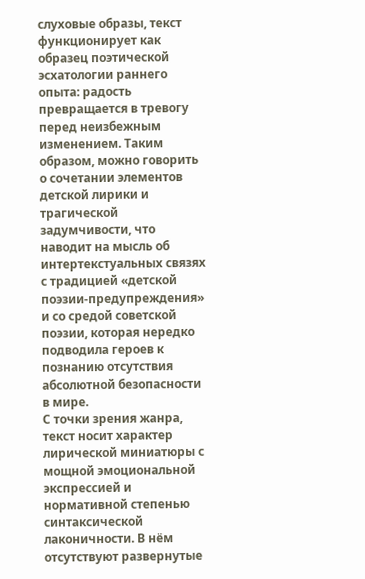слуховые образы, текст функционирует как образец поэтической эсхатологии раннего опыта: радость превращается в тревогу перед неизбежным изменением. Таким образом, можно говорить о сочетании элементов детской лирики и трагической задумчивости, что наводит на мысль об интертекстуальных связях с традицией «детской поэзии-предупреждения» и со средой советской поэзии, которая нередко подводила героев к познанию отсутствия абсолютной безопасности в мире.
С точки зрения жанра, текст носит характер лирической миниатюры с мощной эмоциональной экспрессией и нормативной степенью синтаксической лаконичности. В нём отсутствуют развернутые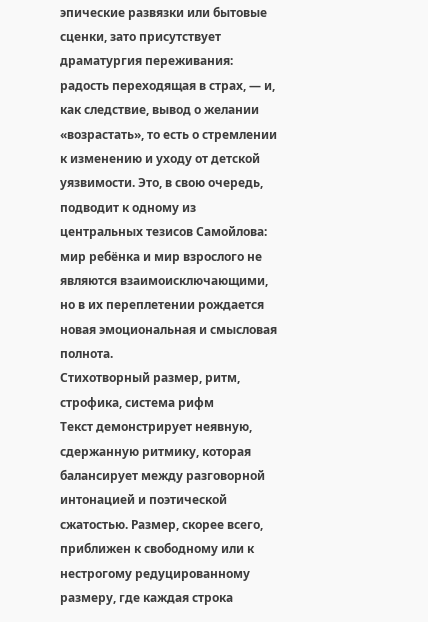эпические развязки или бытовые сценки, зато присутствует драматургия переживания: радость переходящая в страх, — и, как следствие, вывод о желании «возрастать», то есть о стремлении к изменению и уходу от детской уязвимости. Это, в свою очередь, подводит к одному из центральных тезисов Самойлова: мир ребёнка и мир взрослого не являются взаимоисключающими, но в их переплетении рождается новая эмоциональная и смысловая полнота.
Стихотворный размер, ритм, строфика, система рифм
Текст демонстрирует неявную, сдержанную ритмику, которая балансирует между разговорной интонацией и поэтической сжатостью. Размер, скорее всего, приближен к свободному или к нестрогому редуцированному размеру, где каждая строка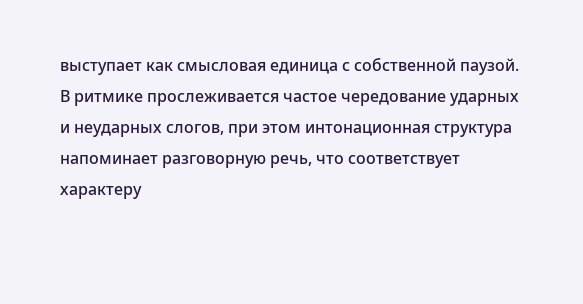выступает как смысловая единица с собственной паузой. В ритмике прослеживается частое чередование ударных и неударных слогов, при этом интонационная структура напоминает разговорную речь, что соответствует характеру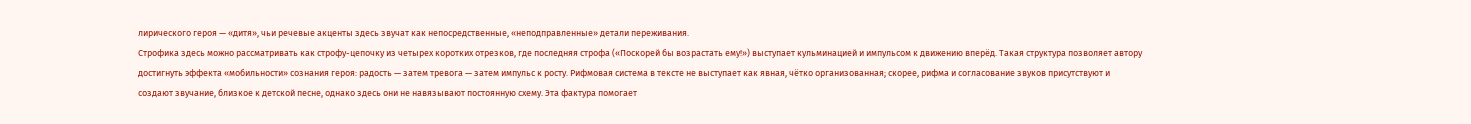лирического героя — «дитя», чьи речевые акценты здесь звучат как непосредственные, «неподправленные» детали переживания.
Строфика здесь можно рассматривать как строфу-цепочку из четырех коротких отрезков, где последняя строфа («Поскорей бы возрастать ему!») выступает кульминацией и импульсом к движению вперёд. Такая структура позволяет автору достигнуть эффекта «мобильности» сознания героя: радость — затем тревога — затем импульс к росту. Рифмовая система в тексте не выступает как явная, чётко организованная; скорее, рифма и согласование звуков присутствуют и создают звучание, близкое к детской песне, однако здесь они не навязывают постоянную схему. Эта фактура помогает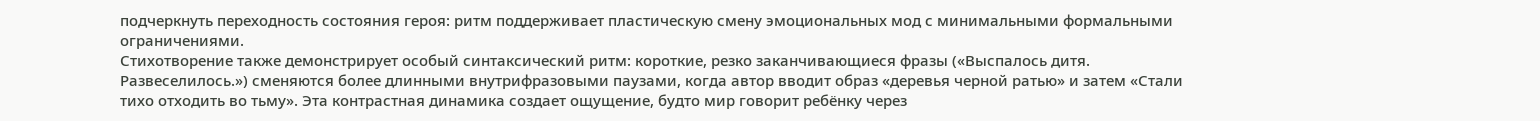подчеркнуть переходность состояния героя: ритм поддерживает пластическую смену эмоциональных мод с минимальными формальными ограничениями.
Стихотворение также демонстрирует особый синтаксический ритм: короткие, резко заканчивающиеся фразы («Выспалось дитя. Развеселилось.») сменяются более длинными внутрифразовыми паузами, когда автор вводит образ «деревья черной ратью» и затем «Стали тихо отходить во тьму». Эта контрастная динамика создает ощущение, будто мир говорит ребёнку через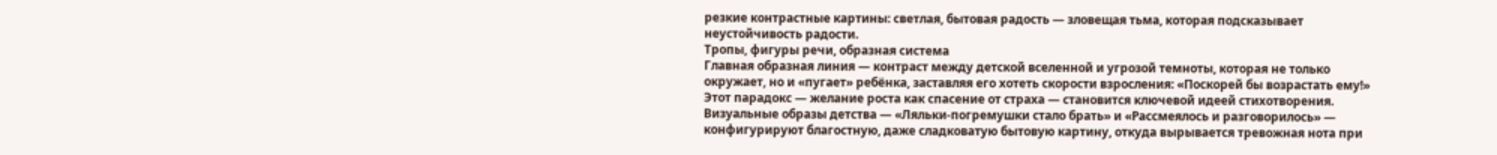резкие контрастные картины: светлая, бытовая радость — зловещая тьма, которая подсказывает неустойчивость радости.
Тропы, фигуры речи, образная система
Главная образная линия — контраст между детской вселенной и угрозой темноты, которая не только окружает, но и «пугает» ребёнка, заставляя его хотеть скорости взросления: «Поскорей бы возрастать ему!» Этот парадокс — желание роста как спасение от страха — становится ключевой идеей стихотворения. Визуальные образы детства — «Ляльки-погремушки стало брать» и «Рассмеялось и разговорилось» — конфигурируют благостную, даже сладковатую бытовую картину, откуда вырывается тревожная нота при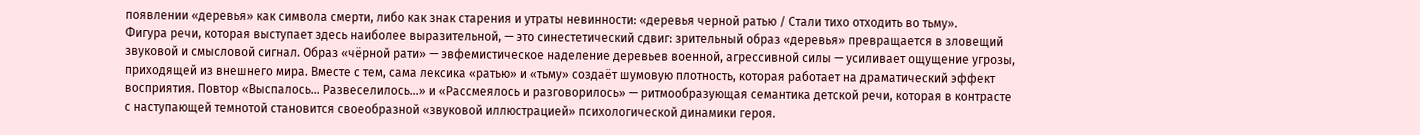появлении «деревья» как символа смерти, либо как знак старения и утраты невинности: «деревья черной ратью / Стали тихо отходить во тьму».
Фигура речи, которая выступает здесь наиболее выразительной, — это синестетический сдвиг: зрительный образ «деревья» превращается в зловещий звуковой и смысловой сигнал. Образ «чёрной рати» — эвфемистическое наделение деревьев военной, агрессивной силы — усиливает ощущение угрозы, приходящей из внешнего мира. Вместе с тем, сама лексика «ратью» и «тьму» создаёт шумовую плотность, которая работает на драматический эффект восприятия. Повтор «Выспалось… Развеселилось…» и «Рассмеялось и разговорилось» — ритмообразующая семантика детской речи, которая в контрасте с наступающей темнотой становится своеобразной «звуковой иллюстрацией» психологической динамики героя.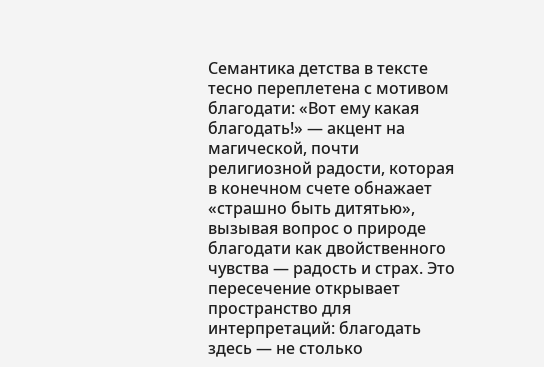Семантика детства в тексте тесно переплетена с мотивом благодати: «Вот ему какая благодать!» — акцент на магической, почти религиозной радости, которая в конечном счете обнажает «страшно быть дитятью», вызывая вопрос о природе благодати как двойственного чувства — радость и страх. Это пересечение открывает пространство для интерпретаций: благодать здесь — не столько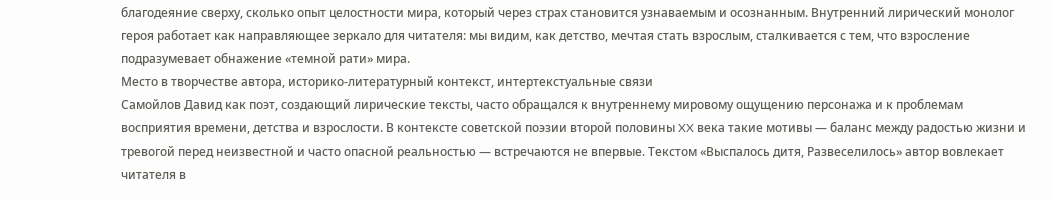благодеяние сверху, сколько опыт целостности мира, который через страх становится узнаваемым и осознанным. Внутренний лирический монолог героя работает как направляющее зеркало для читателя: мы видим, как детство, мечтая стать взрослым, сталкивается с тем, что взросление подразумевает обнажение «темной рати» мира.
Место в творчестве автора, историко-литературный контекст, интертекстуальные связи
Самойлов Давид как поэт, создающий лирические тексты, часто обращался к внутреннему мировому ощущению персонажа и к проблемам восприятия времени, детства и взрослости. В контексте советской поэзии второй половины XX века такие мотивы — баланс между радостью жизни и тревогой перед неизвестной и часто опасной реальностью — встречаются не впервые. Текстом «Выспалось дитя, Развеселилось» автор вовлекает читателя в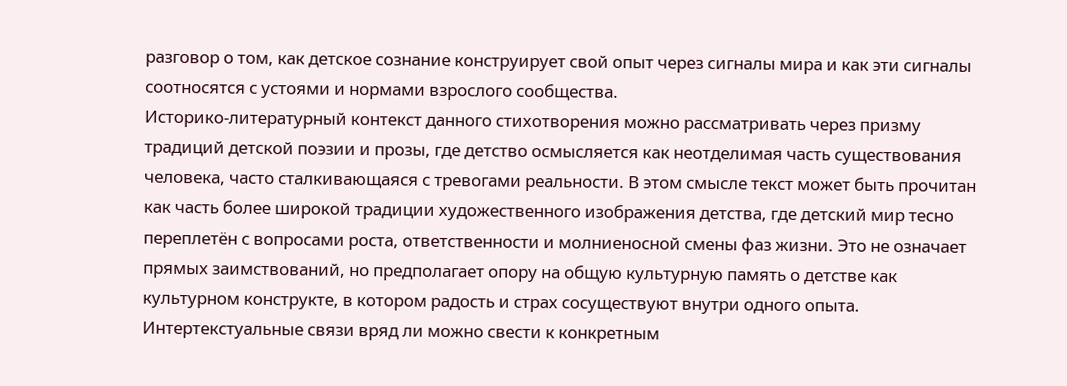разговор о том, как детское сознание конструирует свой опыт через сигналы мира и как эти сигналы соотносятся с устоями и нормами взрослого сообщества.
Историко-литературный контекст данного стихотворения можно рассматривать через призму традиций детской поэзии и прозы, где детство осмысляется как неотделимая часть существования человека, часто сталкивающаяся с тревогами реальности. В этом смысле текст может быть прочитан как часть более широкой традиции художественного изображения детства, где детский мир тесно переплетён с вопросами роста, ответственности и молниеносной смены фаз жизни. Это не означает прямых заимствований, но предполагает опору на общую культурную память о детстве как культурном конструкте, в котором радость и страх сосуществуют внутри одного опыта.
Интертекстуальные связи вряд ли можно свести к конкретным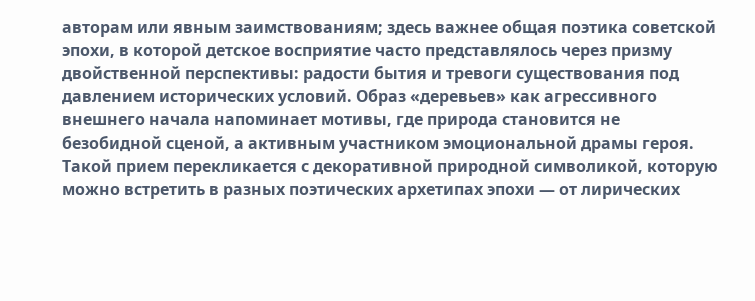авторам или явным заимствованиям; здесь важнее общая поэтика советской эпохи, в которой детское восприятие часто представлялось через призму двойственной перспективы: радости бытия и тревоги существования под давлением исторических условий. Образ «деревьев» как агрессивного внешнего начала напоминает мотивы, где природа становится не безобидной сценой, а активным участником эмоциональной драмы героя. Такой прием перекликается с декоративной природной символикой, которую можно встретить в разных поэтических архетипах эпохи — от лирических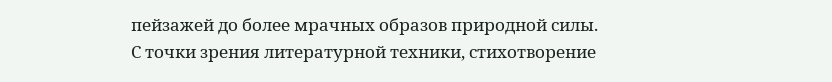пейзажей до более мрачных образов природной силы.
С точки зрения литературной техники, стихотворение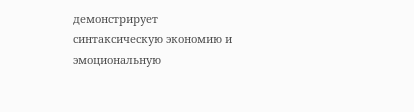демонстрирует синтаксическую экономию и эмоциональную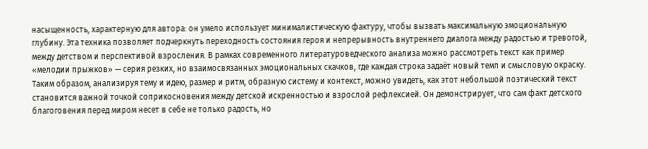насыщенность, характерную для автора: он умело использует минималистическую фактуру, чтобы вызвать максимальную эмоциональную глубину. Эта техника позволяет подчеркнуть переходность состояния героя и непрерывность внутреннего диалога между радостью и тревогой, между детством и перспективой взросления. В рамках современного литературоведческого анализа можно рассмотреть текст как пример «мелодии прыжков» — серия резких, но взаимосвязанных эмоциональных скачков, где каждая строка задаёт новый темп и смысловую окраску.
Таким образом, анализируя тему и идею, размер и ритм, образную систему и контекст, можно увидеть, как этот небольшой поэтический текст становится важной точкой соприкосновения между детской искренностью и взрослой рефлексией. Он демонстрирует, что сам факт детского благоговения перед миром несет в себе не только радость, но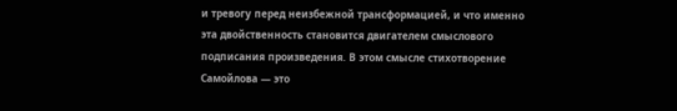и тревогу перед неизбежной трансформацией, и что именно эта двойственность становится двигателем смыслового подписания произведения. В этом смысле стихотворение Самойлова — это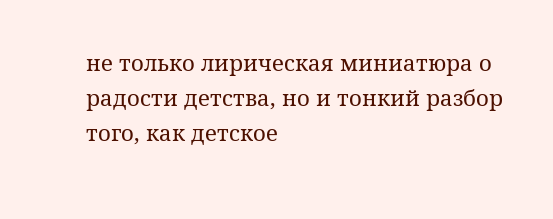не только лирическая миниатюра о радости детства, но и тонкий разбор того, как детское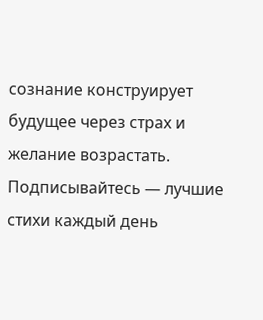сознание конструирует будущее через страх и желание возрастать.
Подписывайтесь — лучшие стихи каждый день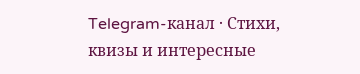Telegram-канал · Стихи, квизы и интересные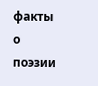факты о поэзии